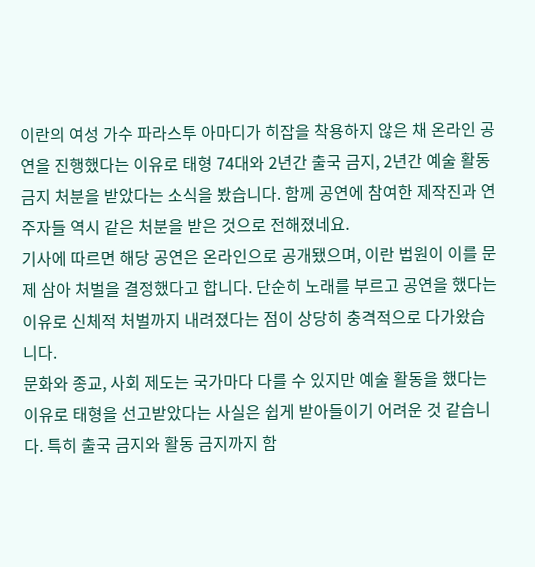이란의 여성 가수 파라스투 아마디가 히잡을 착용하지 않은 채 온라인 공연을 진행했다는 이유로 태형 74대와 2년간 출국 금지, 2년간 예술 활동 금지 처분을 받았다는 소식을 봤습니다. 함께 공연에 참여한 제작진과 연주자들 역시 같은 처분을 받은 것으로 전해졌네요.
기사에 따르면 해당 공연은 온라인으로 공개됐으며, 이란 법원이 이를 문제 삼아 처벌을 결정했다고 합니다. 단순히 노래를 부르고 공연을 했다는 이유로 신체적 처벌까지 내려졌다는 점이 상당히 충격적으로 다가왔습니다.
문화와 종교, 사회 제도는 국가마다 다를 수 있지만 예술 활동을 했다는 이유로 태형을 선고받았다는 사실은 쉽게 받아들이기 어려운 것 같습니다. 특히 출국 금지와 활동 금지까지 함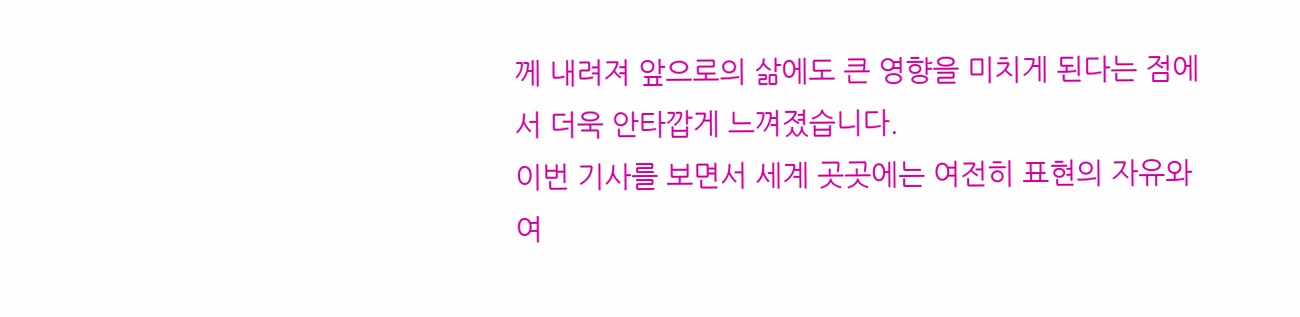께 내려져 앞으로의 삶에도 큰 영향을 미치게 된다는 점에서 더욱 안타깝게 느껴졌습니다.
이번 기사를 보면서 세계 곳곳에는 여전히 표현의 자유와 여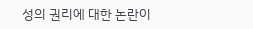성의 권리에 대한 논란이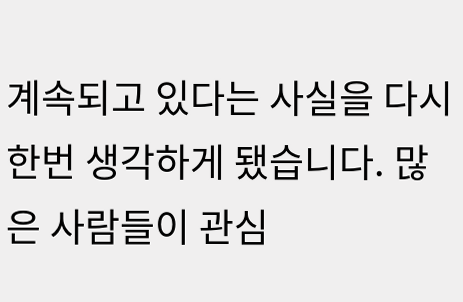계속되고 있다는 사실을 다시 한번 생각하게 됐습니다. 많은 사람들이 관심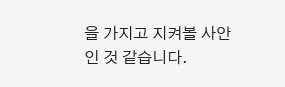을 가지고 지켜볼 사안인 것 같습니다.